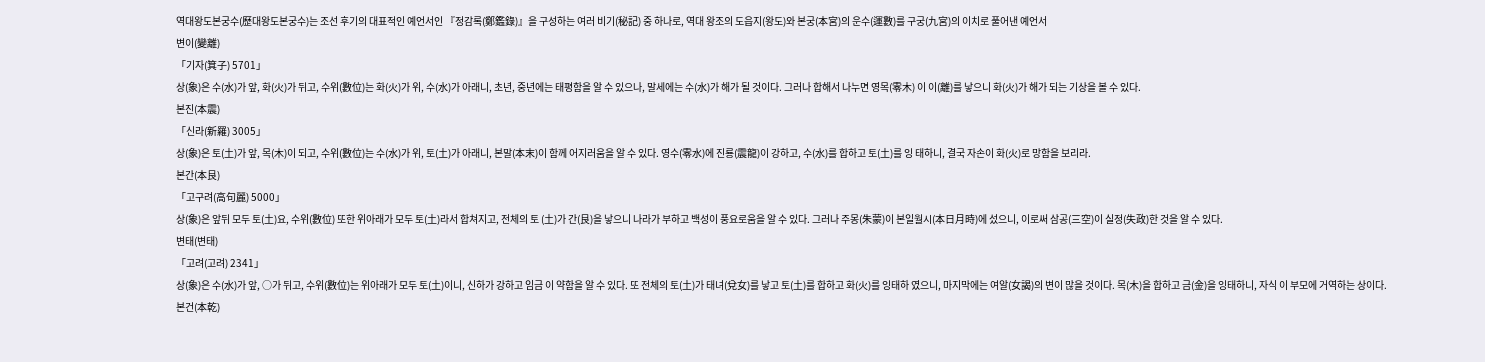역대왕도본궁수(歷대왕도본궁수)는 조선 후기의 대표적인 예언서인 『정감록(鄭鑑錄)』을 구성하는 여러 비기(秘記) 중 하나로, 역대 왕조의 도읍지(왕도)와 본궁(本宮)의 운수(運數)를 구궁(九宮)의 이치로 풀어낸 예언서
변이(變離)
「기자(箕子) 5701」
상(象)은 수(水)가 앞, 화(火)가 뒤고, 수위(數位)는 화(火)가 위, 수(水)가 아래니, 초년, 중년에는 태평함을 알 수 있으나, 말세에는 수(水)가 해가 될 것이다. 그러나 합해서 나누면 영목(零木) 이 이(離)를 낳으니 화(火)가 해가 되는 기상을 볼 수 있다.
본진(本震)
「신라(新羅) 3005」
상(象)은 토(土)가 앞, 목(木)이 되고, 수위(數位)는 수(水)가 위, 토(土)가 아래니, 본말(本末)이 함께 어지러움을 알 수 있다. 영수(零水)에 진룡(震龍)이 강하고, 수(水)를 합하고 토(土)를 잉 태하니, 결국 자손이 화(火)로 망함을 보리라.
본간(本艮)
「고구려(高句麗) 5000」
상(象)은 앞뒤 모두 토(土)요, 수위(數位) 또한 위아래가 모두 토(土)라서 합쳐지고, 전체의 토 (土)가 간(艮)을 낳으니 나라가 부하고 백성이 풍요로움을 알 수 있다. 그러나 주몽(朱蒙)이 본일월시(本日月時)에 섰으니, 이로써 삼공(三空)이 실정(失政)한 것을 알 수 있다.
변태(변태)
「고려(고려) 2341」
상(象)은 수(水)가 앞, ○가 뒤고, 수위(數位)는 위아래가 모두 토(土)이니, 신하가 강하고 임금 이 약함을 알 수 있다. 또 전체의 토(土)가 태녀(兌女)를 낳고 토(土)를 합하고 화(火)를 잉태하 였으니, 마지막에는 여알(女謁)의 변이 많을 것이다. 목(木)을 합하고 금(金)을 잉태하니, 자식 이 부모에 거역하는 상이다.
본건(本乾)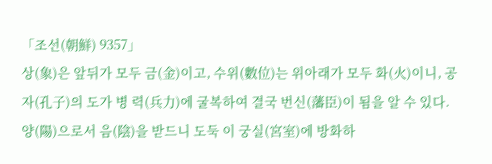「조선(朝鮮) 9357」
상(象)은 앞뒤가 모두 금(金)이고, 수위(數位)는 위아래가 모두 화(火)이니, 공자(孔子)의 도가 병 력(兵力)에 굴복하여 결국 번신(藩臣)이 됨을 알 수 있다. 양(陽)으로서 음(陰)을 받드니 도둑 이 궁실(宮室)에 방화하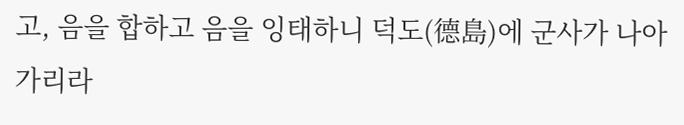고, 음을 합하고 음을 잉태하니 덕도(德島)에 군사가 나아가리라